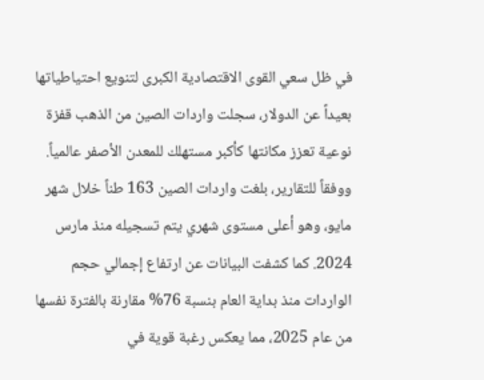في ظل سعي القوى الاقتصادية الكبرى لتنويع احتياطياتها بعيداً عن الدولار، سجلت واردات الصين من الذهب قفزة نوعية تعزز مكانتها كأكبر مستهلك للمعدن الأصفر عالمياً. ووفقاً للتقارير، بلغت واردات الصين 163 طناً خلال شهر مايو، وهو أعلى مستوى شهري يتم تسجيله منذ مارس 2024. كما كشفت البيانات عن ارتفاع إجمالي حجم الواردات منذ بداية العام بنسبة 76% مقارنة بالفترة نفسها من عام 2025، مما يعكس رغبة قوية في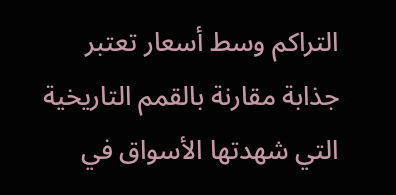التراكم وسط أسعار تعتبر جذابة مقارنة بالقمم التاريخية التي شهدتها الأسواق في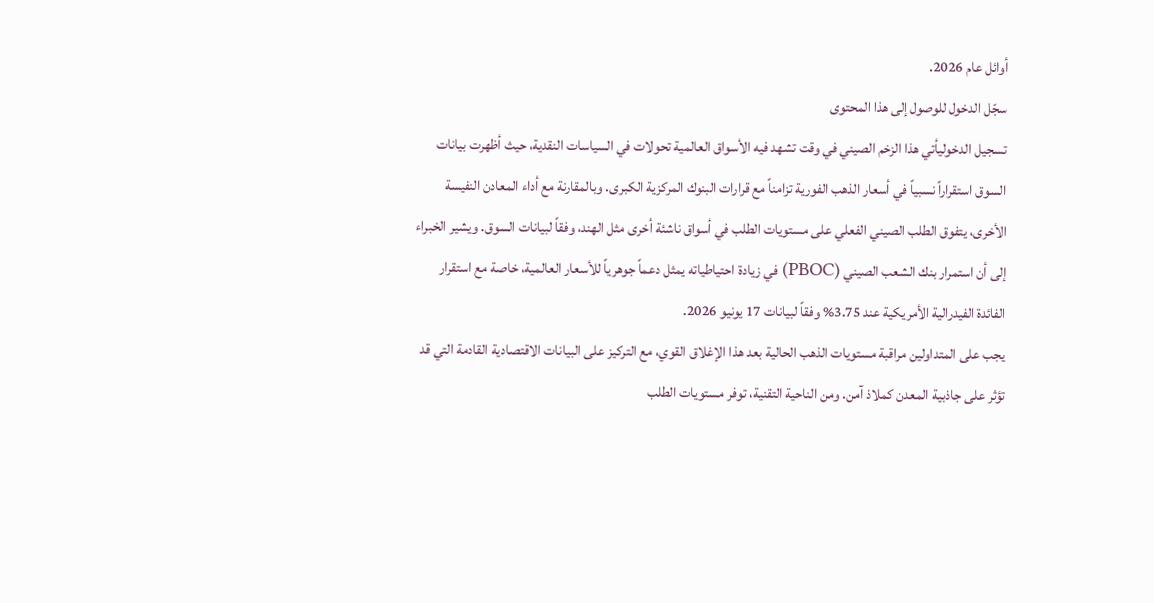أوائل عام 2026.
سجّل الدخول للوصول إلى هذا المحتوى
تسجيل الدخوليأتي هذا الزخم الصيني في وقت تشهد فيه الأسواق العالمية تحولات في السياسات النقدية، حيث أظهرت بيانات السوق استقراراً نسبياً في أسعار الذهب الفورية تزامناً مع قرارات البنوك المركزية الكبرى. وبالمقارنة مع أداء المعادن النفيسة الأخرى، يتفوق الطلب الصيني الفعلي على مستويات الطلب في أسواق ناشئة أخرى مثل الهند، وفقاً لبيانات السوق. ويشير الخبراء إلى أن استمرار بنك الشعب الصيني (PBOC) في زيادة احتياطياته يمثل دعماً جوهرياً للأسعار العالمية، خاصة مع استقرار الفائدة الفيدرالية الأمريكية عند 3.75% وفقاً لبيانات 17 يونيو 2026.
يجب على المتداولين مراقبة مستويات الذهب الحالية بعد هذا الإغلاق القوي، مع التركيز على البيانات الاقتصادية القادمة التي قد تؤثر على جاذبية المعدن كملاذ آمن. ومن الناحية التقنية، توفر مستويات الطلب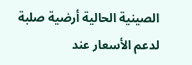الصينية الحالية أرضية صلبة لدعم الأسعار عند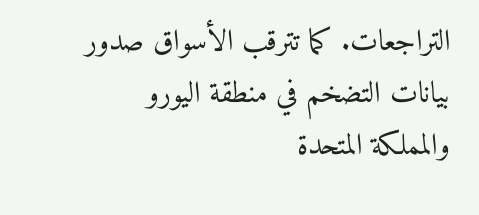التراجعات. كما تترقب الأسواق صدور بيانات التضخم في منطقة اليورو والمملكة المتحدة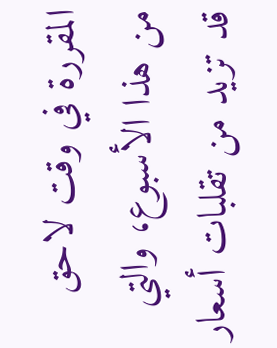المقررة في وقت لاحق من هذا الأسبوع، والتي قد تزيد من تقلبات أسعار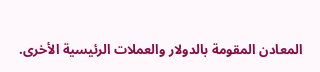المعادن المقومة بالدولار والعملات الرئيسية الأخرى.